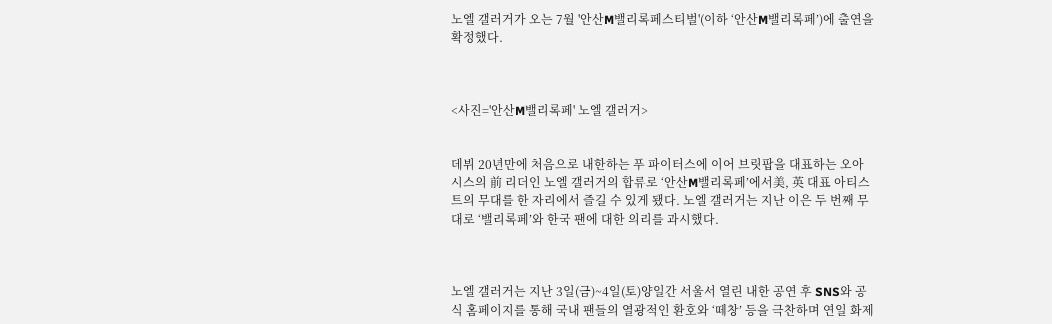노엘 갤러거가 오는 7월 '안산M밸리록페스티벌'(이하 ‘안산M밸리록페’)에 출연을 확정했다.



<사진='안산M밸리록페' 노엘 갤러거>


데뷔 20년만에 처음으로 내한하는 푸 파이터스에 이어 브릿팝을 대표하는 오아시스의 前 리더인 노엘 갤러거의 합류로 ‘안산M밸리록페’에서美, 英 대표 아티스트의 무대를 한 자리에서 즐길 수 있게 됐다. 노엘 갤러거는 지난 이은 두 번째 무대로 ‘밸리록페’와 한국 팬에 대한 의리를 과시했다.



노엘 갤러거는 지난 3일(금)~4일(토)양일간 서울서 열린 내한 공연 후 SNS와 공식 홈페이지를 통해 국내 팬들의 열광적인 환호와 ‘떼창’ 등을 극찬하며 연일 화제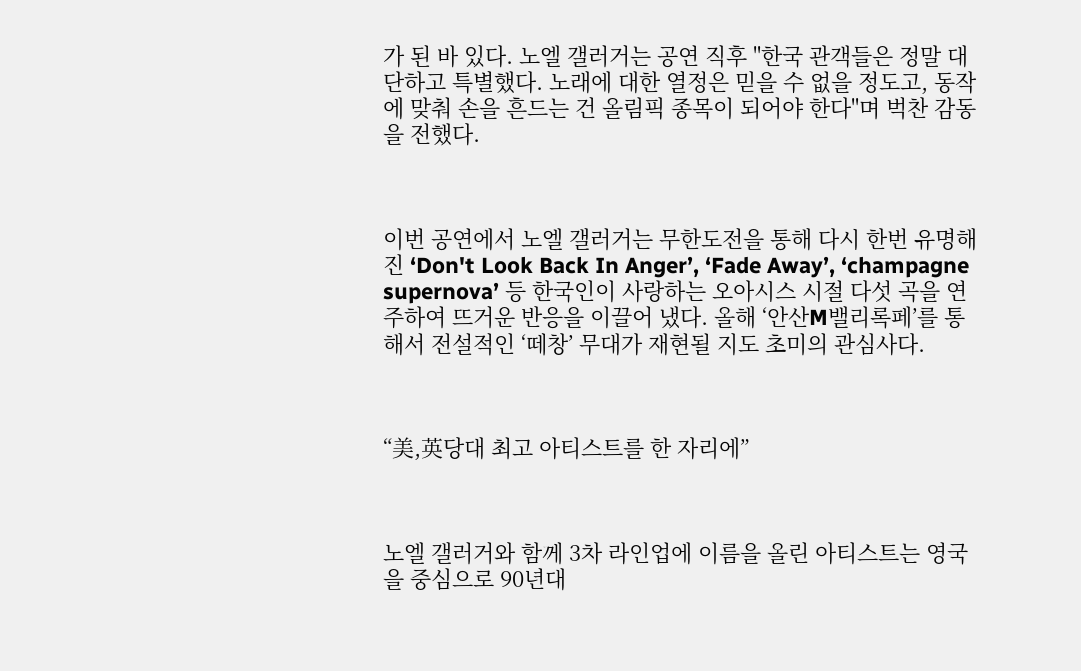가 된 바 있다. 노엘 갤러거는 공연 직후 "한국 관객들은 정말 대단하고 특별했다. 노래에 대한 열정은 믿을 수 없을 정도고, 동작에 맞춰 손을 흔드는 건 올림픽 종목이 되어야 한다"며 벅찬 감동을 전했다.



이번 공연에서 노엘 갤러거는 무한도전을 통해 다시 한번 유명해진 ‘Don't Look Back In Anger’, ‘Fade Away’, ‘champagne supernova’ 등 한국인이 사랑하는 오아시스 시절 다섯 곡을 연주하여 뜨거운 반응을 이끌어 냈다. 올해 ‘안산M밸리록페’를 통해서 전설적인 ‘떼창’ 무대가 재현될 지도 초미의 관심사다.



“美,英당대 최고 아티스트를 한 자리에”



노엘 갤러거와 함께 3차 라인업에 이름을 올린 아티스트는 영국을 중심으로 90년대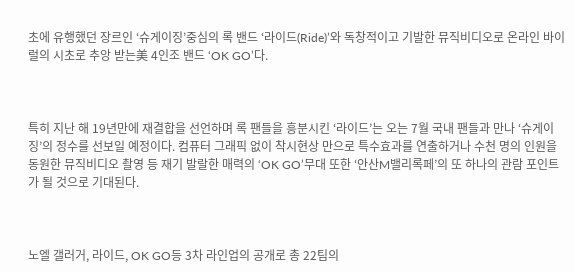초에 유행했던 장르인 ‘슈게이징’중심의 록 밴드 ‘라이드(Ride)’와 독창적이고 기발한 뮤직비디오로 온라인 바이럴의 시초로 추앙 받는美 4인조 밴드 ‘OK GO’다.



특히 지난 해 19년만에 재결합을 선언하며 록 팬들을 흥분시킨 ‘라이드’는 오는 7월 국내 팬들과 만나 ‘슈게이징’의 정수를 선보일 예정이다. 컴퓨터 그래픽 없이 착시현상 만으로 특수효과를 연출하거나 수천 명의 인원을 동원한 뮤직비디오 촬영 등 재기 발랄한 매력의 ‘OK GO’무대 또한 ‘안산M밸리록페’의 또 하나의 관람 포인트가 될 것으로 기대된다.



노엘 갤러거, 라이드, OK GO등 3차 라인업의 공개로 총 22팀의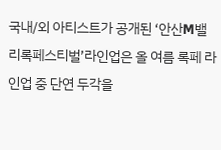국내/외 아티스트가 공개된 ‘안산M밸리록페스티벌’라인업은 올 여름 록페 라인업 중 단연 두각을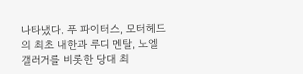나타냈다. 푸 파이터스, 모터헤드의 최초 내한과 루디 멘탈, 노엘 갤러거를 비롯한 당대 최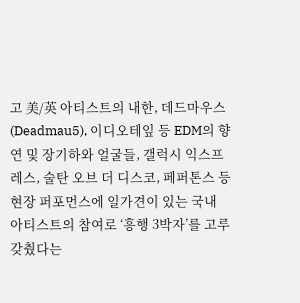고 美/英 아티스트의 내한, 데드마우스(Deadmau5), 이디오테잎 등 EDM의 향연 및 장기하와 얼굴들, 갤럭시 익스프레스, 술탄 오브 더 디스코, 페퍼톤스 등 현장 퍼포먼스에 일가견이 있는 국내 아티스트의 참여로 ‘흥행 3박자’를 고루 갖췄다는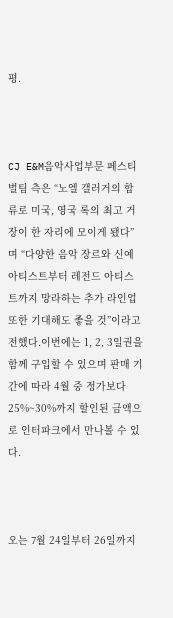평.



CJ E&M음악사업부문 페스티벌팀 측은 “노엘 갤러거의 합류로 미국, 영국 록의 최고 거장이 한 자리에 모이게 됐다”며 “다양한 음악 장르와 신예 아티스트부터 레전드 아티스트까지 망라하는 추가 라인업 또한 기대해도 좋을 것”이라고 전했다.이번에는 1, 2, 3일권을 함께 구입할 수 있으며 판매 기간에 따라 4월 중 정가보다 25%~30%까지 할인된 금액으로 인터파크에서 만나볼 수 있다.



오는 7월 24일부터 26일까지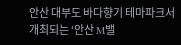안산 대부도 바다향기 테마파크서 개최되는 ‘안산 M밸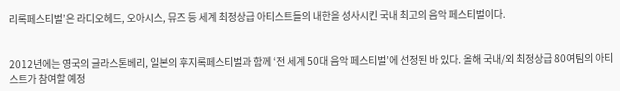리록페스티벌’은 라디오헤드, 오아시스, 뮤즈 등 세계 최정상급 아티스트들의 내한을 성사시킨 국내 최고의 음악 페스티벌이다.


2012년에는 영국의 글라스톤베리, 일본의 후지록페스티벌과 함께 ‘전 세계 50대 음악 페스티벌’에 선정된 바 있다. 올해 국내/외 최정상급 80여팀의 아티스트가 참여할 예정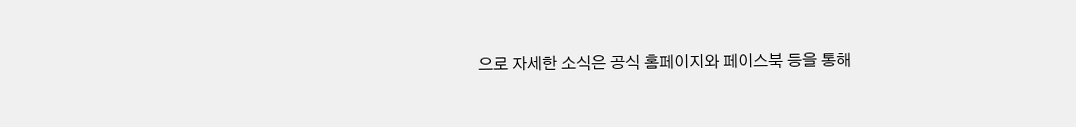으로 자세한 소식은 공식 홈페이지와 페이스북 등을 통해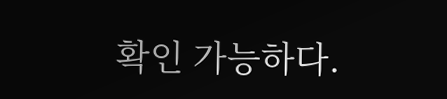확인 가능하다.